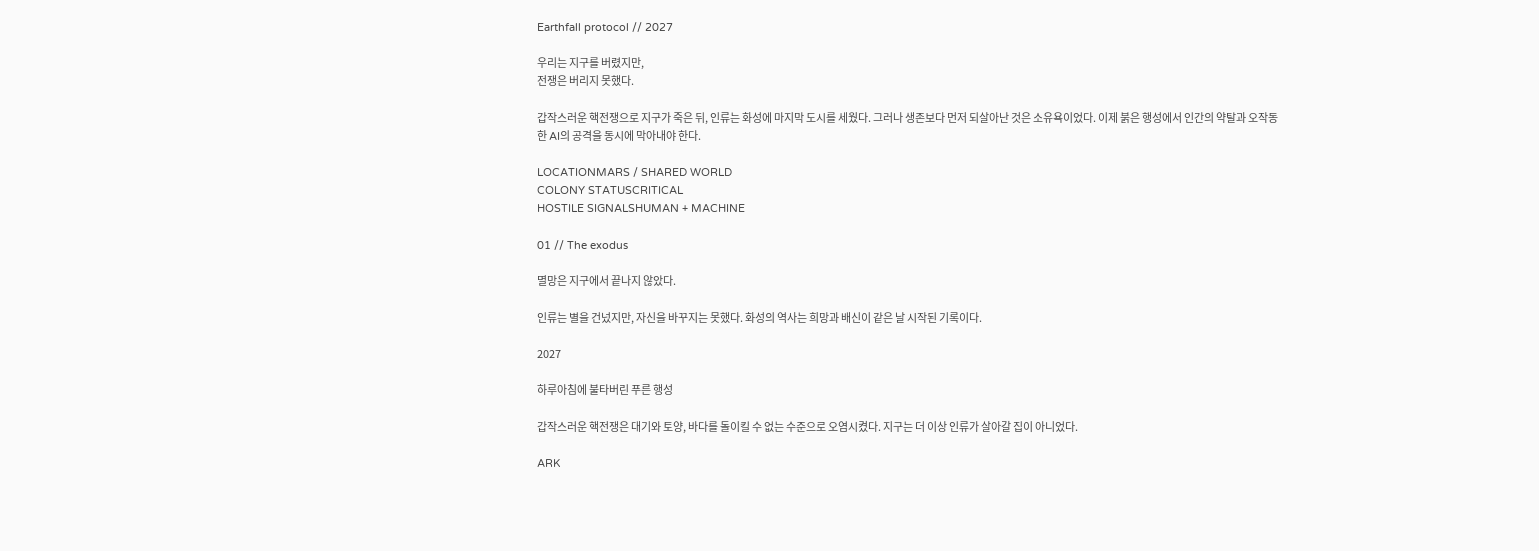Earthfall protocol // 2027

우리는 지구를 버렸지만,
전쟁은 버리지 못했다.

갑작스러운 핵전쟁으로 지구가 죽은 뒤, 인류는 화성에 마지막 도시를 세웠다. 그러나 생존보다 먼저 되살아난 것은 소유욕이었다. 이제 붉은 행성에서 인간의 약탈과 오작동한 AI의 공격을 동시에 막아내야 한다.

LOCATIONMARS / SHARED WORLD
COLONY STATUSCRITICAL
HOSTILE SIGNALSHUMAN + MACHINE

01 // The exodus

멸망은 지구에서 끝나지 않았다.

인류는 별을 건넜지만, 자신을 바꾸지는 못했다. 화성의 역사는 희망과 배신이 같은 날 시작된 기록이다.

2027

하루아침에 불타버린 푸른 행성

갑작스러운 핵전쟁은 대기와 토양, 바다를 돌이킬 수 없는 수준으로 오염시켰다. 지구는 더 이상 인류가 살아갈 집이 아니었다.

ARK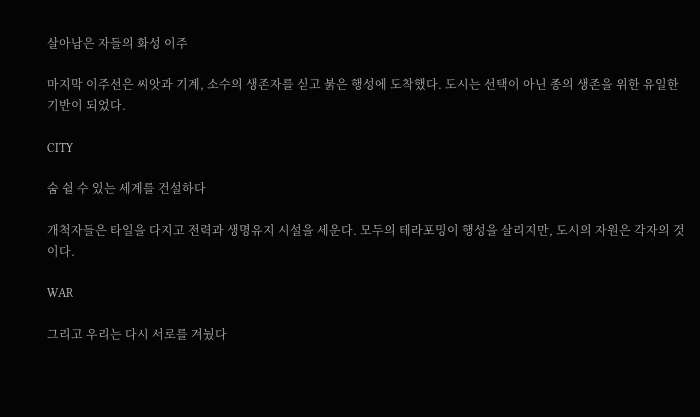살아남은 자들의 화성 이주

마지막 이주선은 씨앗과 기계, 소수의 생존자를 싣고 붉은 행성에 도착했다. 도시는 선택이 아닌 종의 생존을 위한 유일한 기반이 되었다.

CITY

숨 쉴 수 있는 세계를 건설하다

개척자들은 타일을 다지고 전력과 생명유지 시설을 세운다. 모두의 테라포밍이 행성을 살리지만, 도시의 자원은 각자의 것이다.

WAR

그리고 우리는 다시 서로를 겨눴다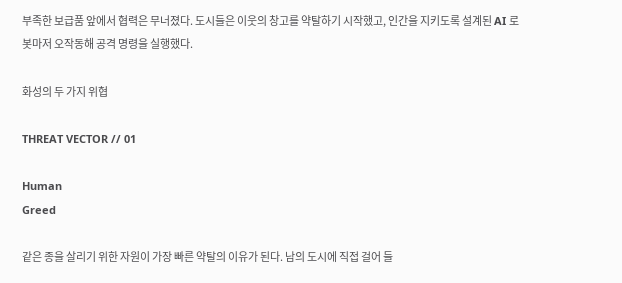부족한 보급품 앞에서 협력은 무너졌다. 도시들은 이웃의 창고를 약탈하기 시작했고, 인간을 지키도록 설계된 AI 로봇마저 오작동해 공격 명령을 실행했다.

화성의 두 가지 위협

THREAT VECTOR // 01

Human
Greed

같은 종을 살리기 위한 자원이 가장 빠른 약탈의 이유가 된다. 남의 도시에 직접 걸어 들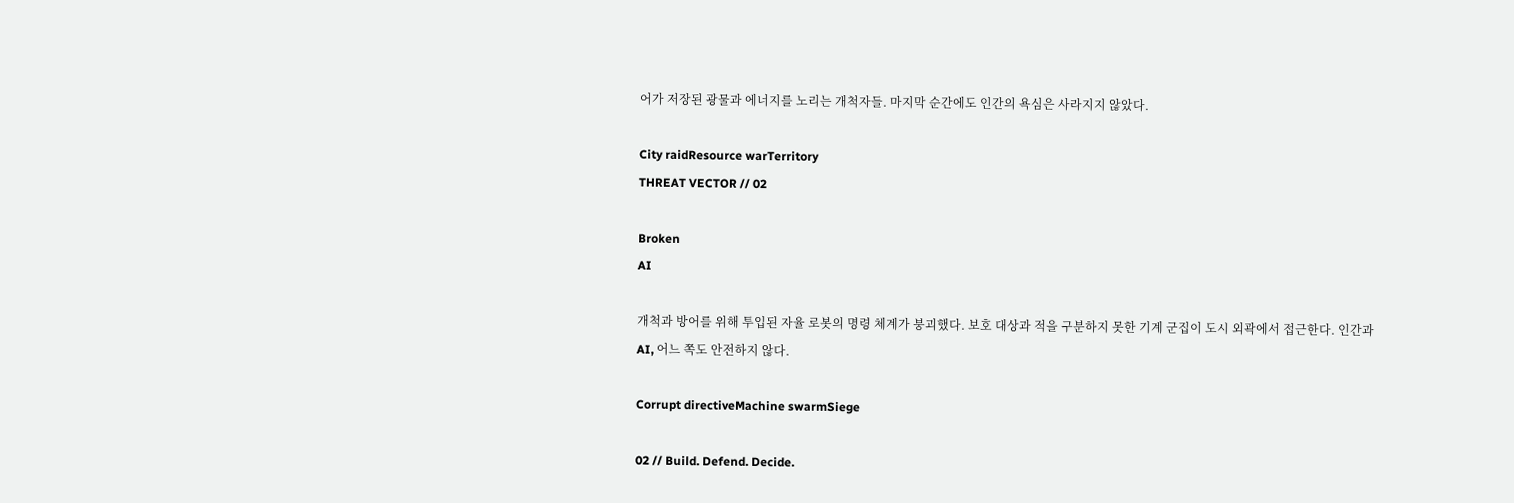어가 저장된 광물과 에너지를 노리는 개척자들. 마지막 순간에도 인간의 욕심은 사라지지 않았다.

City raidResource warTerritory
THREAT VECTOR // 02

Broken
AI

개척과 방어를 위해 투입된 자율 로봇의 명령 체계가 붕괴했다. 보호 대상과 적을 구분하지 못한 기계 군집이 도시 외곽에서 접근한다. 인간과 AI, 어느 쪽도 안전하지 않다.

Corrupt directiveMachine swarmSiege

02 // Build. Defend. Decide.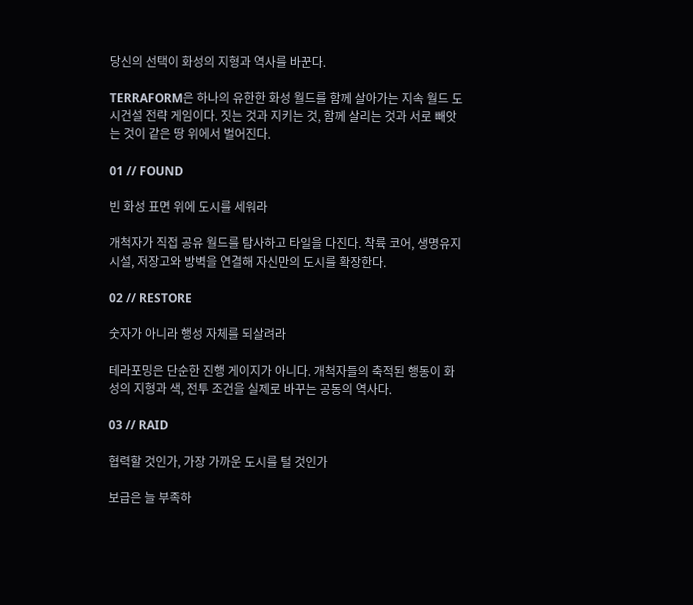당신의 선택이 화성의 지형과 역사를 바꾼다.

TERRAFORM은 하나의 유한한 화성 월드를 함께 살아가는 지속 월드 도시건설 전략 게임이다. 짓는 것과 지키는 것, 함께 살리는 것과 서로 빼앗는 것이 같은 땅 위에서 벌어진다.

01 // FOUND

빈 화성 표면 위에 도시를 세워라

개척자가 직접 공유 월드를 탐사하고 타일을 다진다. 착륙 코어, 생명유지 시설, 저장고와 방벽을 연결해 자신만의 도시를 확장한다.

02 // RESTORE

숫자가 아니라 행성 자체를 되살려라

테라포밍은 단순한 진행 게이지가 아니다. 개척자들의 축적된 행동이 화성의 지형과 색, 전투 조건을 실제로 바꾸는 공동의 역사다.

03 // RAID

협력할 것인가, 가장 가까운 도시를 털 것인가

보급은 늘 부족하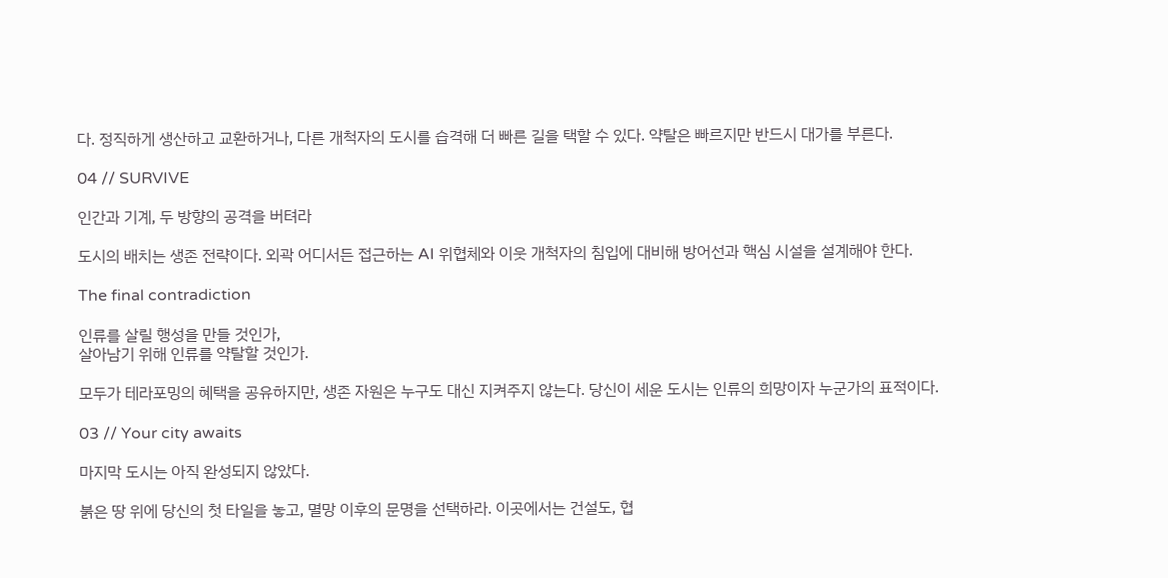다. 정직하게 생산하고 교환하거나, 다른 개척자의 도시를 습격해 더 빠른 길을 택할 수 있다. 약탈은 빠르지만 반드시 대가를 부른다.

04 // SURVIVE

인간과 기계, 두 방향의 공격을 버텨라

도시의 배치는 생존 전략이다. 외곽 어디서든 접근하는 AI 위협체와 이웃 개척자의 침입에 대비해 방어선과 핵심 시설을 설계해야 한다.

The final contradiction

인류를 살릴 행성을 만들 것인가,
살아남기 위해 인류를 약탈할 것인가.

모두가 테라포밍의 혜택을 공유하지만, 생존 자원은 누구도 대신 지켜주지 않는다. 당신이 세운 도시는 인류의 희망이자 누군가의 표적이다.

03 // Your city awaits

마지막 도시는 아직 완성되지 않았다.

붉은 땅 위에 당신의 첫 타일을 놓고, 멸망 이후의 문명을 선택하라. 이곳에서는 건설도, 협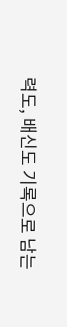력도, 배신도 기록으로 남는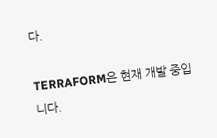다.

TERRAFORM은 현재 개발 중입니다.